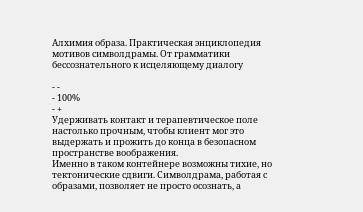Алхимия образа. Практическая энциклопедия мотивов символдрамы. От грамматики бессознательного к исцеляющему диалогу

- -
- 100%
- +
Удерживать контакт и терапевтическое поле настолько прочным, чтобы клиент мог это выдержать и прожить до конца в безопасном пространстве воображения.
Именно в таком контейнере возможны тихие, но тектонические сдвиги. Символдрама, работая с образами, позволяет не просто осознать, а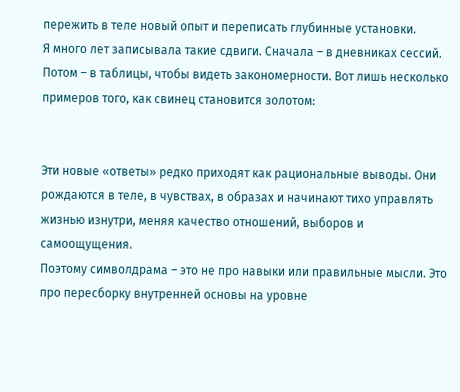пережить в теле новый опыт и переписать глубинные установки.
Я много лет записывала такие сдвиги. Сначала – в дневниках сессий. Потом – в таблицы, чтобы видеть закономерности. Вот лишь несколько примеров того, как свинец становится золотом:


Эти новые «ответы» редко приходят как рациональные выводы. Они рождаются в теле, в чувствах, в образах и начинают тихо управлять жизнью изнутри, меняя качество отношений, выборов и самоощущения.
Поэтому символдрама – это не про навыки или правильные мысли. Это про пересборку внутренней основы на уровне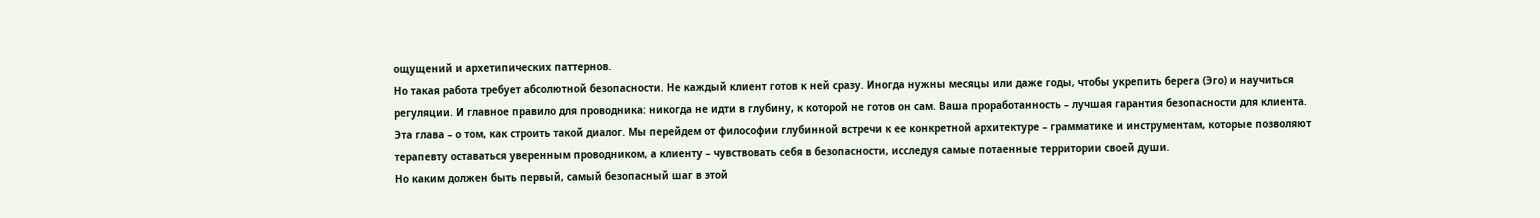ощущений и архетипических паттернов.
Но такая работа требует абсолютной безопасности. Не каждый клиент готов к ней сразу. Иногда нужны месяцы или даже годы, чтобы укрепить берега (Эго) и научиться регуляции. И главное правило для проводника: никогда не идти в глубину, к которой не готов он сам. Ваша проработанность – лучшая гарантия безопасности для клиента.
Эта глава – о том, как строить такой диалог. Мы перейдем от философии глубинной встречи к ее конкретной архитектуре – грамматике и инструментам, которые позволяют терапевту оставаться уверенным проводником, а клиенту – чувствовать себя в безопасности, исследуя самые потаенные территории своей души.
Но каким должен быть первый, самый безопасный шаг в этой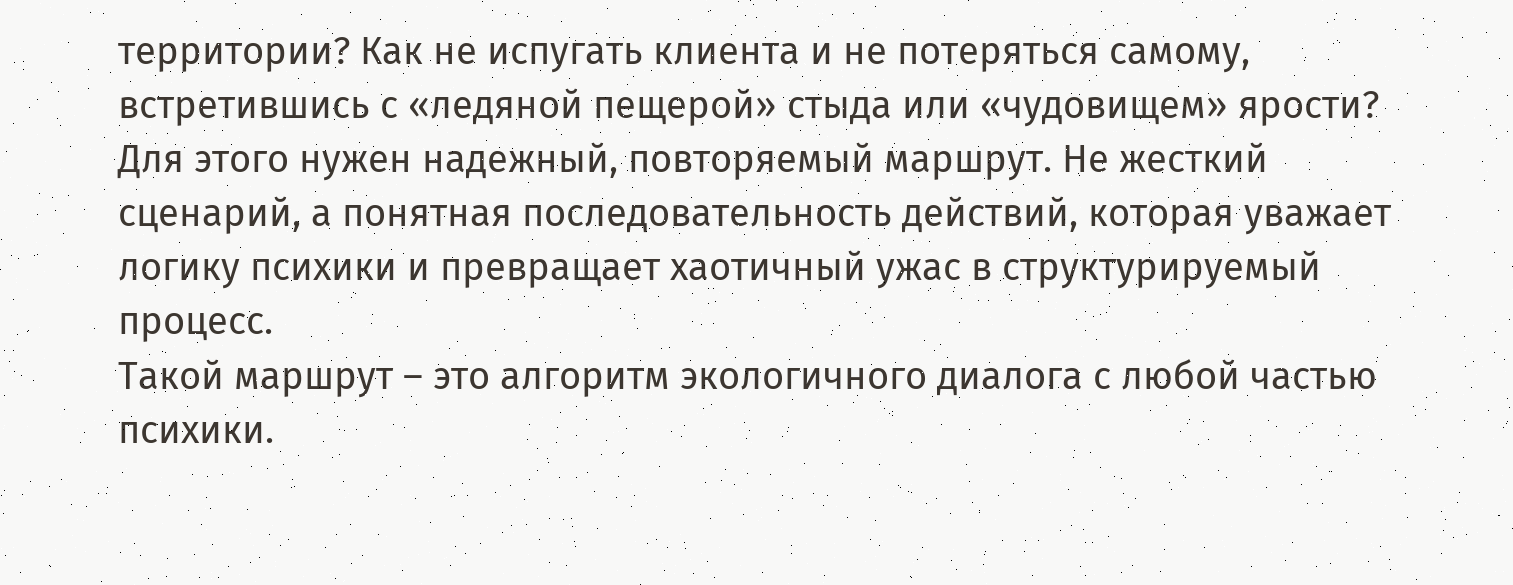территории? Как не испугать клиента и не потеряться самому, встретившись с «ледяной пещерой» стыда или «чудовищем» ярости? Для этого нужен надежный, повторяемый маршрут. Не жесткий сценарий, а понятная последовательность действий, которая уважает логику психики и превращает хаотичный ужас в структурируемый процесс.
Такой маршрут – это алгоритм экологичного диалога с любой частью психики.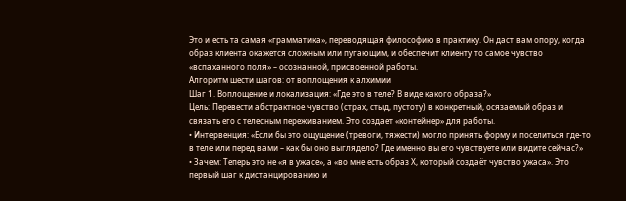Это и есть та самая «грамматика», переводящая философию в практику. Он даст вам опору, когда образ клиента окажется сложным или пугающим, и обеспечит клиенту то самое чувство «вспаханного поля» – осознанной, присвоенной работы.
Алгоритм шести шагов: от воплощения к алхимии
Шаг 1. Воплощение и локализация: «Где это в теле? В виде какого образа?»
Цель: Перевести абстрактное чувство (страх, стыд, пустоту) в конкретный, осязаемый образ и связать его с телесным переживанием. Это создает «контейнер» для работы.
• Интервенция: «Если бы это ощущение (тревоги, тяжести) могло принять форму и поселиться где-то в теле или перед вами – как бы оно выглядело? Где именно вы его чувствуете или видите сейчас?»
• Зачем: Теперь это не «я в ужасе», а «во мне есть образ Х, который создаёт чувство ужаса». Это первый шаг к дистанцированию и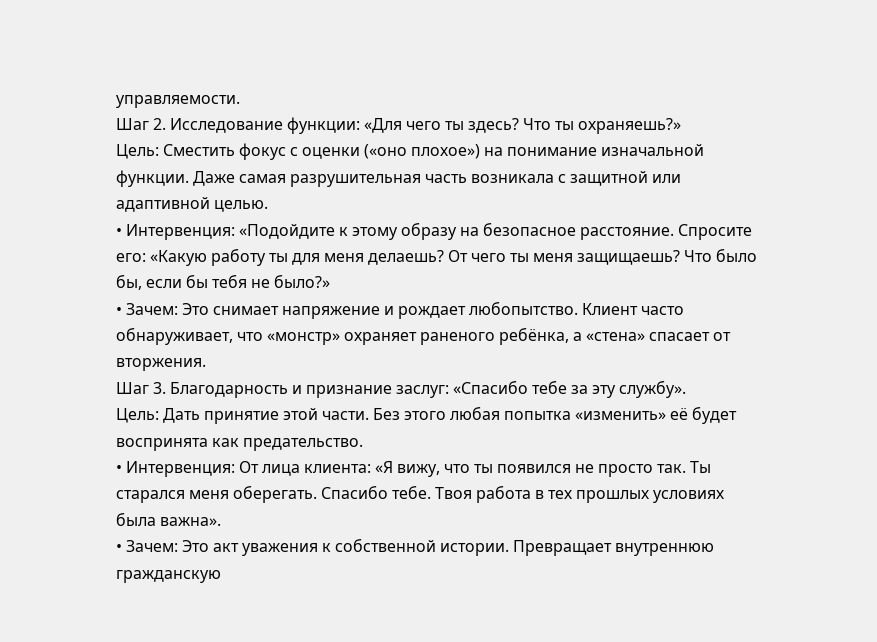управляемости.
Шаг 2. Исследование функции: «Для чего ты здесь? Что ты охраняешь?»
Цель: Сместить фокус с оценки («оно плохое») на понимание изначальной функции. Даже самая разрушительная часть возникала с защитной или адаптивной целью.
• Интервенция: «Подойдите к этому образу на безопасное расстояние. Спросите его: «Какую работу ты для меня делаешь? От чего ты меня защищаешь? Что было бы, если бы тебя не было?»
• Зачем: Это снимает напряжение и рождает любопытство. Клиент часто обнаруживает, что «монстр» охраняет раненого ребёнка, а «стена» спасает от вторжения.
Шаг 3. Благодарность и признание заслуг: «Спасибо тебе за эту службу».
Цель: Дать принятие этой части. Без этого любая попытка «изменить» её будет воспринята как предательство.
• Интервенция: От лица клиента: «Я вижу, что ты появился не просто так. Ты старался меня оберегать. Спасибо тебе. Твоя работа в тех прошлых условиях была важна».
• Зачем: Это акт уважения к собственной истории. Превращает внутреннюю гражданскую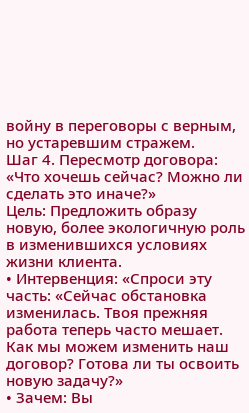войну в переговоры с верным, но устаревшим стражем.
Шаг 4. Пересмотр договора: «Что хочешь сейчас? Можно ли сделать это иначе?»
Цель: Предложить образу новую, более экологичную роль в изменившихся условиях жизни клиента.
• Интервенция: «Спроси эту часть: «Сейчас обстановка изменилась. Твоя прежняя работа теперь часто мешает. Как мы можем изменить наш договор? Готова ли ты освоить новую задачу?»
• Зачем: Вы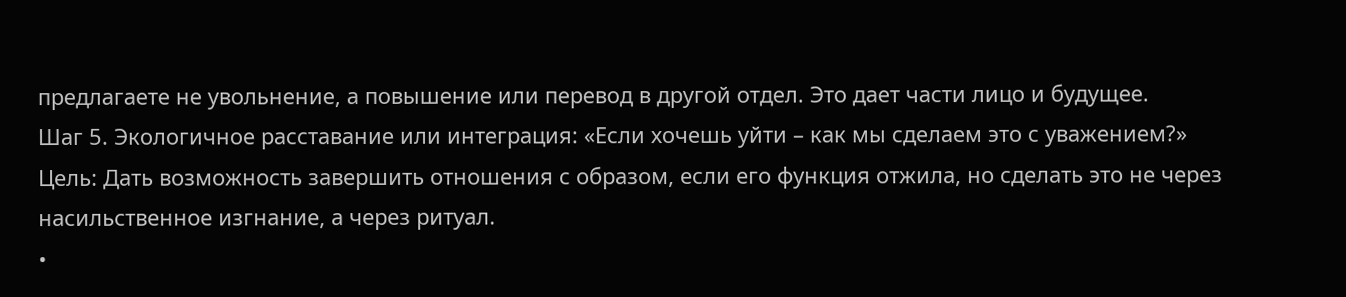предлагаете не увольнение, а повышение или перевод в другой отдел. Это дает части лицо и будущее.
Шаг 5. Экологичное расставание или интеграция: «Если хочешь уйти – как мы сделаем это с уважением?»
Цель: Дать возможность завершить отношения с образом, если его функция отжила, но сделать это не через насильственное изгнание, а через ритуал.
•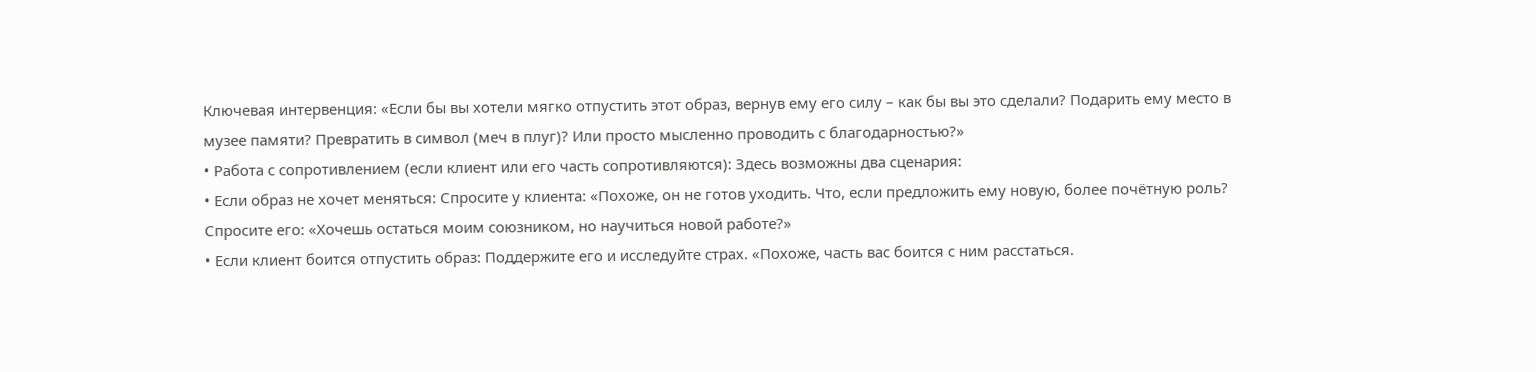Ключевая интервенция: «Если бы вы хотели мягко отпустить этот образ, вернув ему его силу – как бы вы это сделали? Подарить ему место в музее памяти? Превратить в символ (меч в плуг)? Или просто мысленно проводить с благодарностью?»
• Работа с сопротивлением (если клиент или его часть сопротивляются): Здесь возможны два сценария:
• Если образ не хочет меняться: Спросите у клиента: «Похоже, он не готов уходить. Что, если предложить ему новую, более почётную роль? Спросите его: «Хочешь остаться моим союзником, но научиться новой работе?»
• Если клиент боится отпустить образ: Поддержите его и исследуйте страх. «Похоже, часть вас боится с ним расстаться.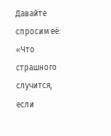Давайте спросим её: «Что страшного случится, если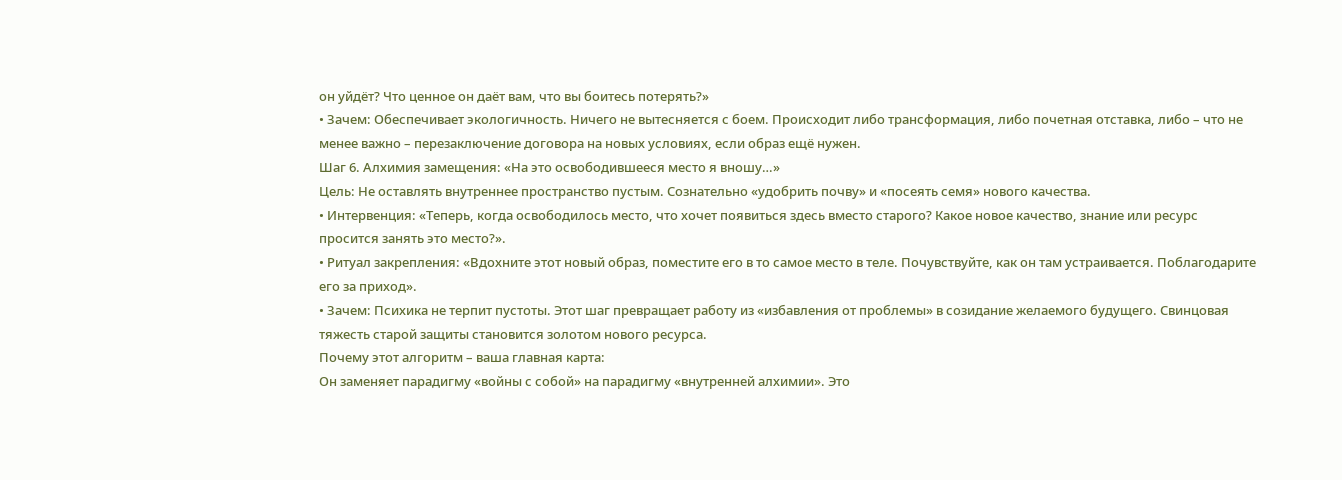он уйдёт? Что ценное он даёт вам, что вы боитесь потерять?»
• Зачем: Обеспечивает экологичность. Ничего не вытесняется с боем. Происходит либо трансформация, либо почетная отставка, либо – что не менее важно – перезаключение договора на новых условиях, если образ ещё нужен.
Шаг 6. Алхимия замещения: «На это освободившееся место я вношу…»
Цель: Не оставлять внутреннее пространство пустым. Сознательно «удобрить почву» и «посеять семя» нового качества.
• Интервенция: «Теперь, когда освободилось место, что хочет появиться здесь вместо старого? Какое новое качество, знание или ресурс просится занять это место?».
• Ритуал закрепления: «Вдохните этот новый образ, поместите его в то самое место в теле. Почувствуйте, как он там устраивается. Поблагодарите его за приход».
• Зачем: Психика не терпит пустоты. Этот шаг превращает работу из «избавления от проблемы» в созидание желаемого будущего. Свинцовая тяжесть старой защиты становится золотом нового ресурса.
Почему этот алгоритм – ваша главная карта:
Он заменяет парадигму «войны с собой» на парадигму «внутренней алхимии». Это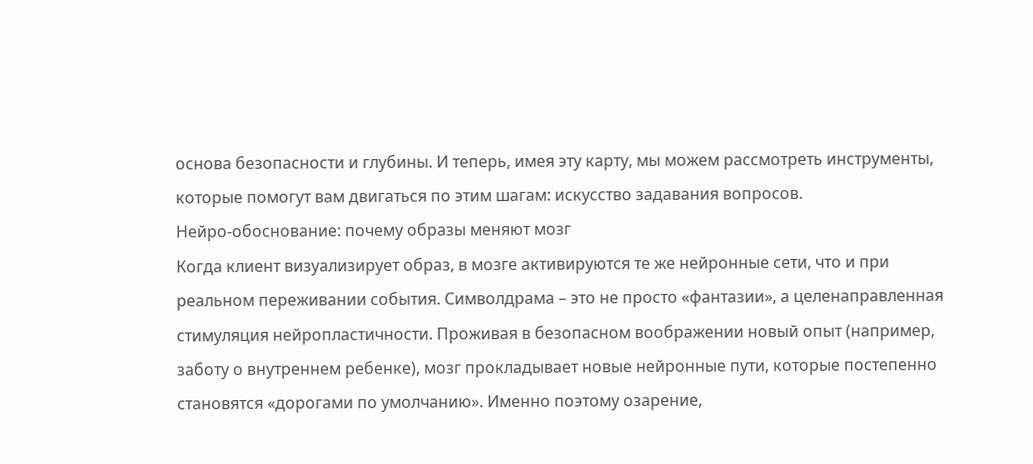основа безопасности и глубины. И теперь, имея эту карту, мы можем рассмотреть инструменты, которые помогут вам двигаться по этим шагам: искусство задавания вопросов.
Нейро-обоснование: почему образы меняют мозг
Когда клиент визуализирует образ, в мозге активируются те же нейронные сети, что и при реальном переживании события. Символдрама – это не просто «фантазии», а целенаправленная стимуляция нейропластичности. Проживая в безопасном воображении новый опыт (например, заботу о внутреннем ребенке), мозг прокладывает новые нейронные пути, которые постепенно становятся «дорогами по умолчанию». Именно поэтому озарение,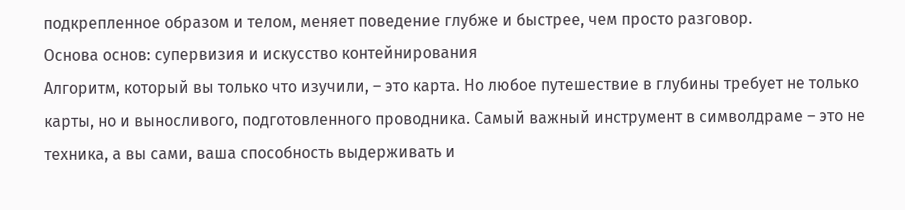подкрепленное образом и телом, меняет поведение глубже и быстрее, чем просто разговор.
Основа основ: супервизия и искусство контейнирования
Алгоритм, который вы только что изучили, – это карта. Но любое путешествие в глубины требует не только карты, но и выносливого, подготовленного проводника. Самый важный инструмент в символдраме – это не техника, а вы сами, ваша способность выдерживать и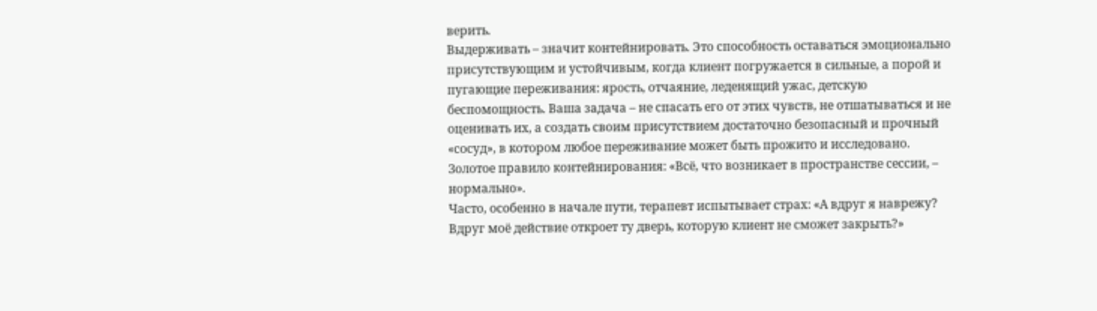верить.
Выдерживать – значит контейнировать. Это способность оставаться эмоционально присутствующим и устойчивым, когда клиент погружается в сильные, а порой и пугающие переживания: ярость, отчаяние, леденящий ужас, детскую беспомощность. Ваша задача – не спасать его от этих чувств, не отшатываться и не оценивать их, а создать своим присутствием достаточно безопасный и прочный «сосуд», в котором любое переживание может быть прожито и исследовано.
Золотое правило контейнирования: «Всё, что возникает в пространстве сессии, – нормально».
Часто, особенно в начале пути, терапевт испытывает страх: «А вдруг я наврежу? Вдруг моё действие откроет ту дверь, которую клиент не сможет закрыть?»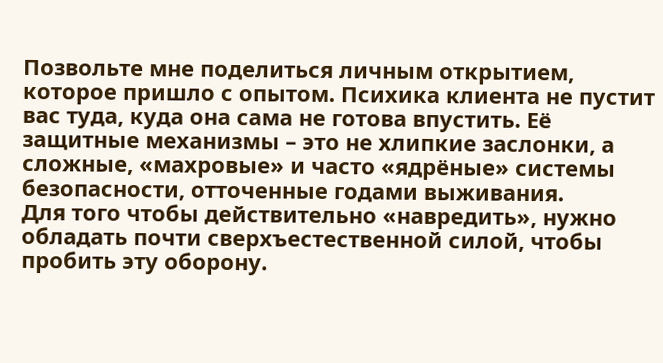Позвольте мне поделиться личным открытием, которое пришло с опытом. Психика клиента не пустит вас туда, куда она сама не готова впустить. Её защитные механизмы – это не хлипкие заслонки, а сложные, «махровые» и часто «ядрёные» системы безопасности, отточенные годами выживания.
Для того чтобы действительно «навредить», нужно обладать почти сверхъестественной силой, чтобы пробить эту оборону.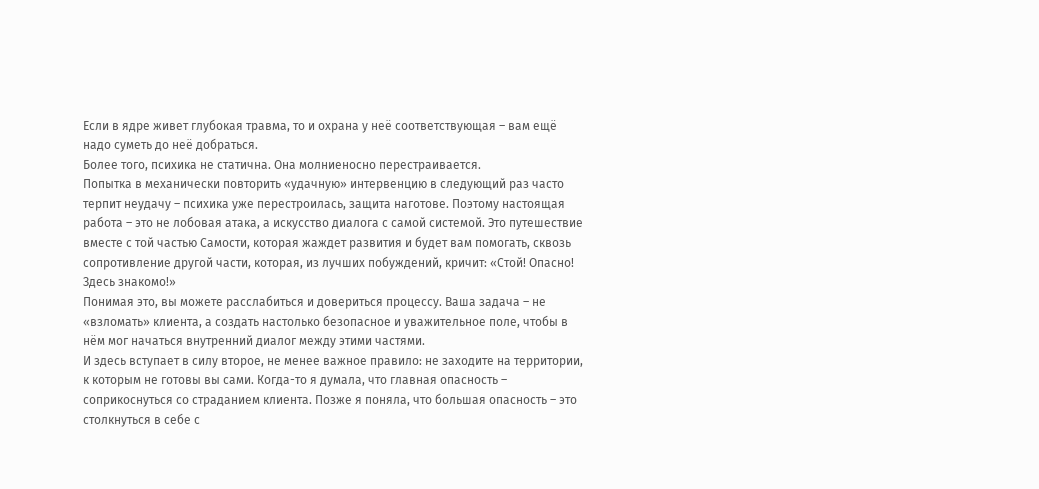Если в ядре живет глубокая травма, то и охрана у неё соответствующая – вам ещё надо суметь до неё добраться.
Более того, психика не статична. Она молниеносно перестраивается.
Попытка в механически повторить «удачную» интервенцию в следующий раз часто терпит неудачу – психика уже перестроилась, защита наготове. Поэтому настоящая работа – это не лобовая атака, а искусство диалога с самой системой. Это путешествие вместе с той частью Самости, которая жаждет развития и будет вам помогать, сквозь сопротивление другой части, которая, из лучших побуждений, кричит: «Стой! Опасно! Здесь знакомо!»
Понимая это, вы можете расслабиться и довериться процессу. Ваша задача – не «взломать» клиента, а создать настолько безопасное и уважительное поле, чтобы в нём мог начаться внутренний диалог между этими частями.
И здесь вступает в силу второе, не менее важное правило: не заходите на территории, к которым не готовы вы сами. Когда-то я думала, что главная опасность – соприкоснуться со страданием клиента. Позже я поняла, что большая опасность – это столкнуться в себе с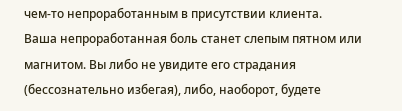чем-то непроработанным в присутствии клиента.
Ваша непроработанная боль станет слепым пятном или магнитом. Вы либо не увидите его страдания (бессознательно избегая), либо, наоборот, будете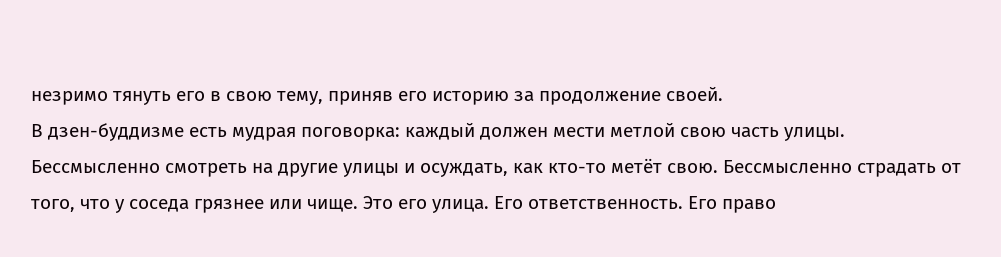незримо тянуть его в свою тему, приняв его историю за продолжение своей.
В дзен-буддизме есть мудрая поговорка: каждый должен мести метлой свою часть улицы.
Бессмысленно смотреть на другие улицы и осуждать, как кто-то метёт свою. Бессмысленно страдать от того, что у соседа грязнее или чище. Это его улица. Его ответственность. Его право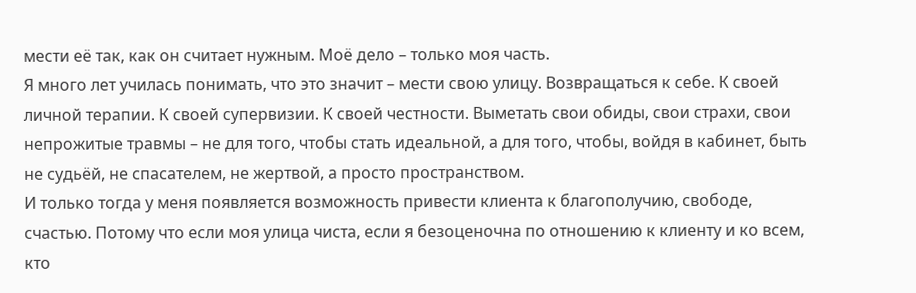мести её так, как он считает нужным. Моё дело – только моя часть.
Я много лет училась понимать, что это значит – мести свою улицу. Возвращаться к себе. К своей личной терапии. К своей супервизии. К своей честности. Выметать свои обиды, свои страхи, свои непрожитые травмы – не для того, чтобы стать идеальной, а для того, чтобы, войдя в кабинет, быть не судьёй, не спасателем, не жертвой, а просто пространством.
И только тогда у меня появляется возможность привести клиента к благополучию, свободе, счастью. Потому что если моя улица чиста, если я безоценочна по отношению к клиенту и ко всем, кто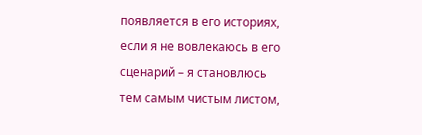появляется в его историях, если я не вовлекаюсь в его сценарий – я становлюсь тем самым чистым листом,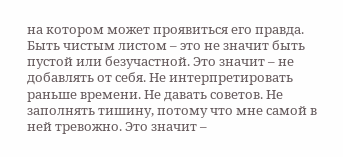на котором может проявиться его правда.
Быть чистым листом – это не значит быть пустой или безучастной. Это значит – не добавлять от себя. Не интерпретировать раньше времени. Не давать советов. Не заполнять тишину, потому что мне самой в ней тревожно. Это значит –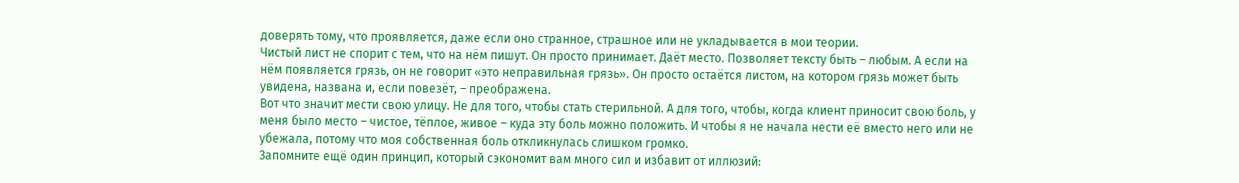доверять тому, что проявляется, даже если оно странное, страшное или не укладывается в мои теории.
Чистый лист не спорит с тем, что на нём пишут. Он просто принимает. Даёт место. Позволяет тексту быть – любым. А если на нём появляется грязь, он не говорит «это неправильная грязь». Он просто остаётся листом, на котором грязь может быть увидена, названа и, если повезёт, – преображена.
Вот что значит мести свою улицу. Не для того, чтобы стать стерильной. А для того, чтобы, когда клиент приносит свою боль, у меня было место – чистое, тёплое, живое – куда эту боль можно положить. И чтобы я не начала нести её вместо него или не убежала, потому что моя собственная боль откликнулась слишком громко.
Запомните ещё один принцип, который сэкономит вам много сил и избавит от иллюзий: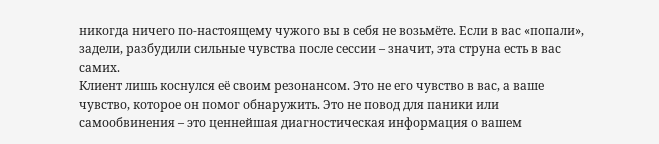никогда ничего по-настоящему чужого вы в себя не возьмёте. Если в вас «попали», задели, разбудили сильные чувства после сессии – значит, эта струна есть в вас самих.
Клиент лишь коснулся её своим резонансом. Это не его чувство в вас, а ваше чувство, которое он помог обнаружить. Это не повод для паники или самообвинения – это ценнейшая диагностическая информация о вашем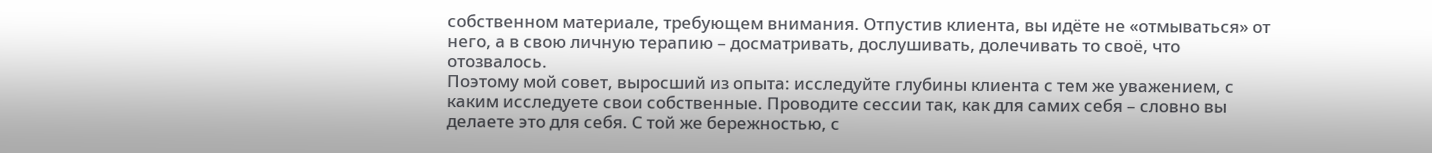собственном материале, требующем внимания. Отпустив клиента, вы идёте не «отмываться» от него, а в свою личную терапию – досматривать, дослушивать, долечивать то своё, что отозвалось.
Поэтому мой совет, выросший из опыта: исследуйте глубины клиента с тем же уважением, с каким исследуете свои собственные. Проводите сессии так, как для самих себя – словно вы делаете это для себя. С той же бережностью, с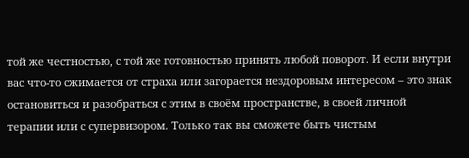той же честностью, с той же готовностью принять любой поворот. И если внутри вас что-то сжимается от страха или загорается нездоровым интересом – это знак остановиться и разобраться с этим в своём пространстве, в своей личной терапии или с супервизором. Только так вы сможете быть чистым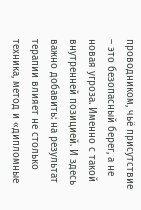проводником, чьё присутствие – это безопасный берег, а не новая угроза. Именно с такой внутренней позицией. И здесь важно добавить: на результат терапии влияет не столько техника, метод и «дипломные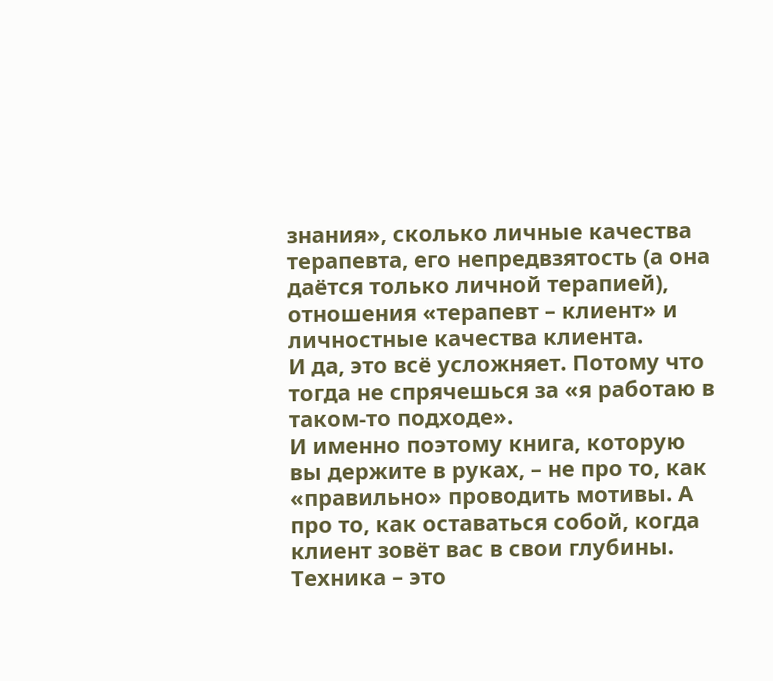знания», сколько личные качества терапевта, его непредвзятость (а она даётся только личной терапией), отношения «терапевт – клиент» и личностные качества клиента.
И да, это всё усложняет. Потому что тогда не спрячешься за «я работаю в таком-то подходе».
И именно поэтому книга, которую вы держите в руках, – не про то, как «правильно» проводить мотивы. А про то, как оставаться собой, когда клиент зовёт вас в свои глубины. Техника – это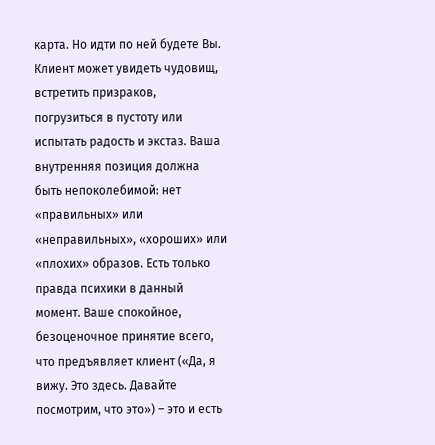карта. Но идти по ней будете Вы.
Клиент может увидеть чудовищ, встретить призраков, погрузиться в пустоту или испытать радость и экстаз. Ваша внутренняя позиция должна быть непоколебимой: нет «правильных» или «неправильных», «хороших» или «плохих» образов. Есть только правда психики в данный момент. Ваше спокойное, безоценочное принятие всего, что предъявляет клиент («Да, я вижу. Это здесь. Давайте посмотрим, что это») – это и есть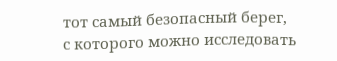тот самый безопасный берег, с которого можно исследовать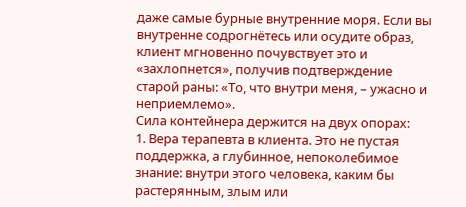даже самые бурные внутренние моря. Если вы внутренне содрогнётесь или осудите образ, клиент мгновенно почувствует это и «захлопнется», получив подтверждение старой раны: «То, что внутри меня, – ужасно и неприемлемо».
Сила контейнера держится на двух опорах:
1. Вера терапевта в клиента. Это не пустая поддержка, а глубинное, непоколебимое знание: внутри этого человека, каким бы растерянным, злым или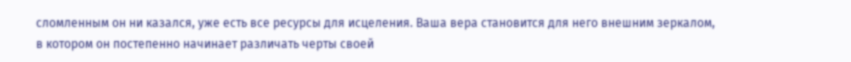сломленным он ни казался, уже есть все ресурсы для исцеления. Ваша вера становится для него внешним зеркалом, в котором он постепенно начинает различать черты своей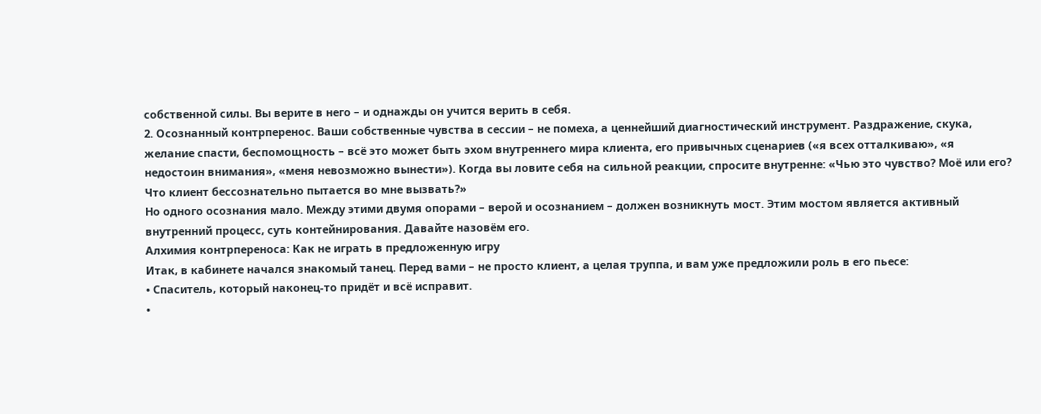собственной силы. Вы верите в него – и однажды он учится верить в себя.
2. Осознанный контрперенос. Ваши собственные чувства в сессии – не помеха, а ценнейший диагностический инструмент. Раздражение, скука, желание спасти, беспомощность – всё это может быть эхом внутреннего мира клиента, его привычных сценариев («я всех отталкиваю», «я недостоин внимания», «меня невозможно вынести»). Когда вы ловите себя на сильной реакции, спросите внутренне: «Чью это чувство? Моё или его? Что клиент бессознательно пытается во мне вызвать?»
Но одного осознания мало. Между этими двумя опорами – верой и осознанием – должен возникнуть мост. Этим мостом является активный внутренний процесс, суть контейнирования. Давайте назовём его.
Алхимия контрпереноса: Как не играть в предложенную игру
Итак, в кабинете начался знакомый танец. Перед вами – не просто клиент, а целая труппа, и вам уже предложили роль в его пьесе:
• Спаситель, который наконец-то придёт и всё исправит.
•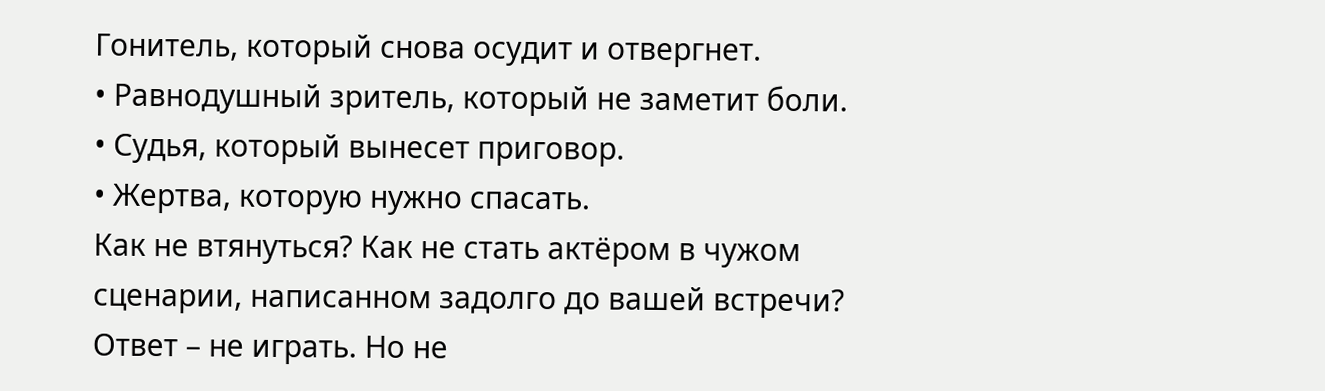Гонитель, который снова осудит и отвергнет.
• Равнодушный зритель, который не заметит боли.
• Судья, который вынесет приговор.
• Жертва, которую нужно спасать.
Как не втянуться? Как не стать актёром в чужом сценарии, написанном задолго до вашей встречи?
Ответ – не играть. Но не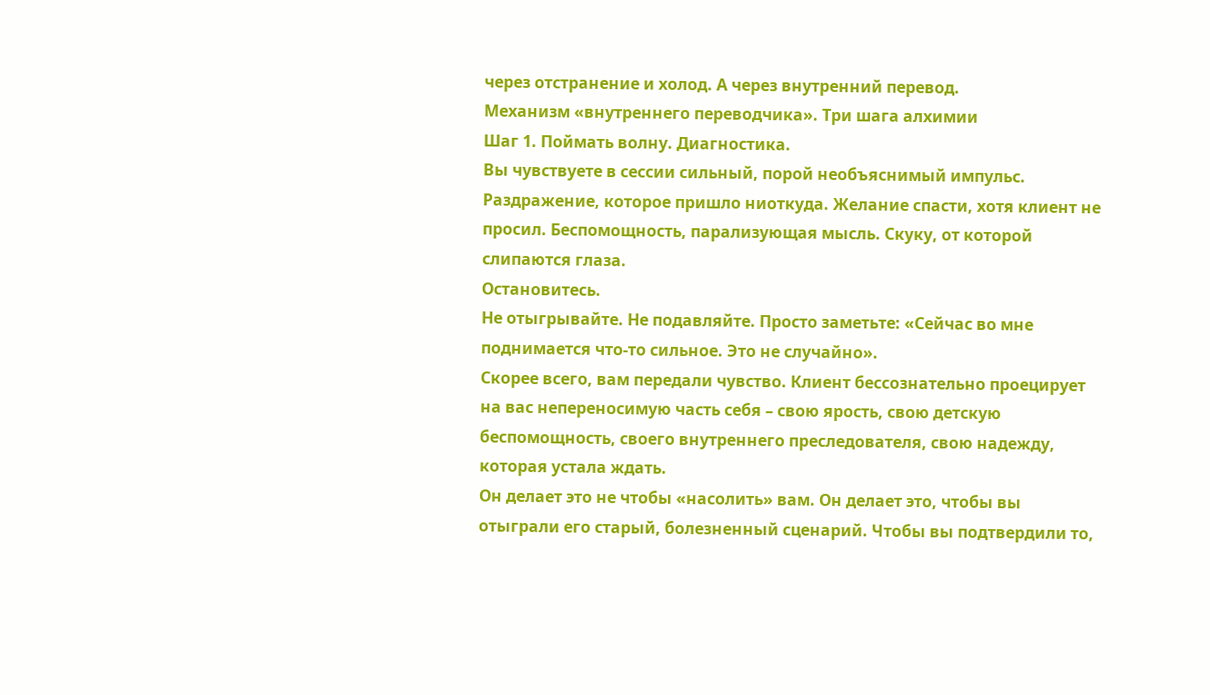через отстранение и холод. А через внутренний перевод.
Механизм «внутреннего переводчика». Три шага алхимии
Шаг 1. Поймать волну. Диагностика.
Вы чувствуете в сессии сильный, порой необъяснимый импульс. Раздражение, которое пришло ниоткуда. Желание спасти, хотя клиент не просил. Беспомощность, парализующая мысль. Скуку, от которой слипаются глаза.
Остановитесь.
Не отыгрывайте. Не подавляйте. Просто заметьте: «Сейчас во мне поднимается что-то сильное. Это не случайно».
Скорее всего, вам передали чувство. Клиент бессознательно проецирует на вас непереносимую часть себя – свою ярость, свою детскую беспомощность, своего внутреннего преследователя, свою надежду, которая устала ждать.
Он делает это не чтобы «насолить» вам. Он делает это, чтобы вы отыграли его старый, болезненный сценарий. Чтобы вы подтвердили то,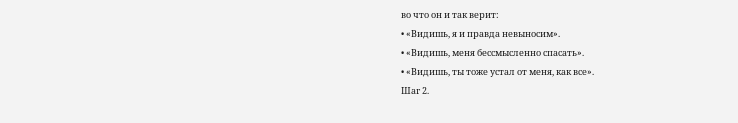во что он и так верит:
• «Видишь, я и правда невыносим».
• «Видишь, меня бессмысленно спасать».
• «Видишь, ты тоже устал от меня, как все».
Шаг 2.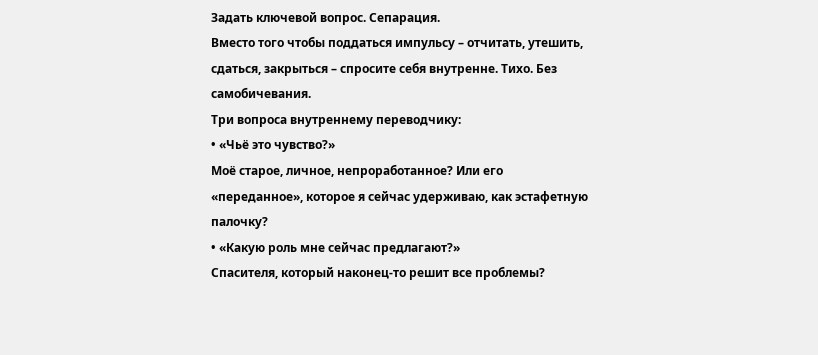Задать ключевой вопрос. Сепарация.
Вместо того чтобы поддаться импульсу – отчитать, утешить, сдаться, закрыться – спросите себя внутренне. Тихо. Без самобичевания.
Три вопроса внутреннему переводчику:
• «Чьё это чувство?»
Моё старое, личное, непроработанное? Или его «переданное», которое я сейчас удерживаю, как эстафетную палочку?
• «Какую роль мне сейчас предлагают?»
Спасителя, который наконец-то решит все проблемы?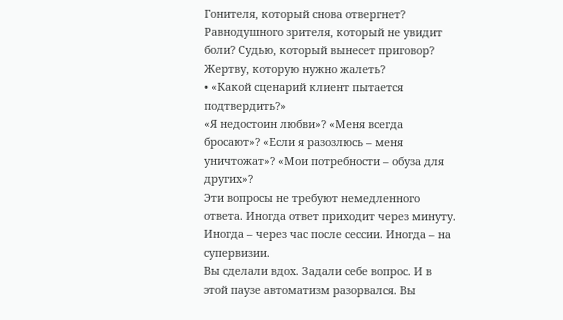Гонителя, который снова отвергнет? Равнодушного зрителя, который не увидит боли? Судью, который вынесет приговор? Жертву, которую нужно жалеть?
• «Какой сценарий клиент пытается подтвердить?»
«Я недостоин любви»? «Меня всегда бросают»? «Если я разозлюсь – меня уничтожат»? «Мои потребности – обуза для других»?
Эти вопросы не требуют немедленного ответа. Иногда ответ приходит через минуту. Иногда – через час после сессии. Иногда – на супервизии.
Вы сделали вдох. Задали себе вопрос. И в этой паузе автоматизм разорвался. Вы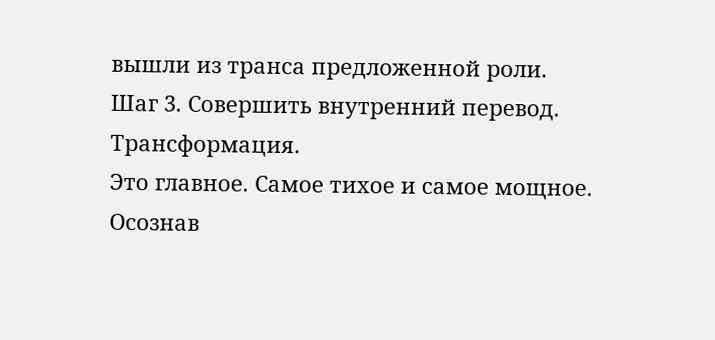вышли из транса предложенной роли.
Шаг 3. Совершить внутренний перевод. Трансформация.
Это главное. Самое тихое и самое мощное.
Осознав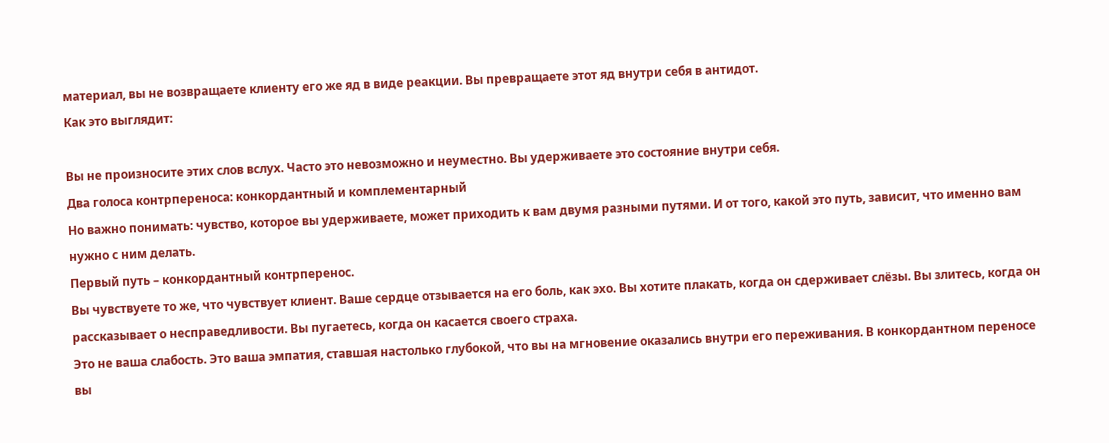материал, вы не возвращаете клиенту его же яд в виде реакции. Вы превращаете этот яд внутри себя в антидот.
Как это выглядит:

Вы не произносите этих слов вслух. Часто это невозможно и неуместно. Вы удерживаете это состояние внутри себя.
Два голоса контрпереноса: конкордантный и комплементарный
Но важно понимать: чувство, которое вы удерживаете, может приходить к вам двумя разными путями. И от того, какой это путь, зависит, что именно вам нужно с ним делать.
Первый путь – конкордантный контрперенос.
Вы чувствуете то же, что чувствует клиент. Ваше сердце отзывается на его боль, как эхо. Вы хотите плакать, когда он сдерживает слёзы. Вы злитесь, когда он рассказывает о несправедливости. Вы пугаетесь, когда он касается своего страха.
Это не ваша слабость. Это ваша эмпатия, ставшая настолько глубокой, что вы на мгновение оказались внутри его переживания. В конкордантном переносе вы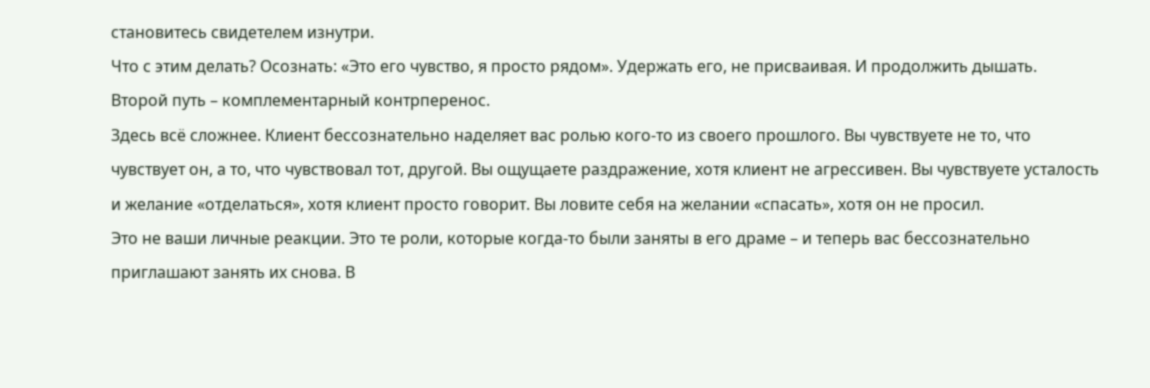становитесь свидетелем изнутри.
Что с этим делать? Осознать: «Это его чувство, я просто рядом». Удержать его, не присваивая. И продолжить дышать.
Второй путь – комплементарный контрперенос.
Здесь всё сложнее. Клиент бессознательно наделяет вас ролью кого-то из своего прошлого. Вы чувствуете не то, что чувствует он, а то, что чувствовал тот, другой. Вы ощущаете раздражение, хотя клиент не агрессивен. Вы чувствуете усталость и желание «отделаться», хотя клиент просто говорит. Вы ловите себя на желании «спасать», хотя он не просил.
Это не ваши личные реакции. Это те роли, которые когда-то были заняты в его драме – и теперь вас бессознательно приглашают занять их снова. В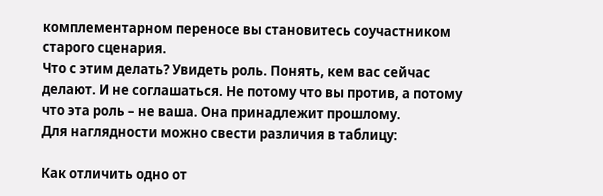комплементарном переносе вы становитесь соучастником старого сценария.
Что с этим делать? Увидеть роль. Понять, кем вас сейчас делают. И не соглашаться. Не потому что вы против, а потому что эта роль – не ваша. Она принадлежит прошлому.
Для наглядности можно свести различия в таблицу:

Как отличить одно от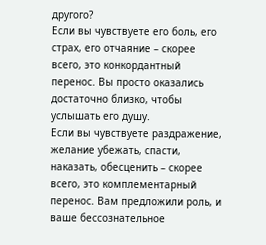другого?
Если вы чувствуете его боль, его страх, его отчаяние – скорее всего, это конкордантный перенос. Вы просто оказались достаточно близко, чтобы услышать его душу.
Если вы чувствуете раздражение, желание убежать, спасти, наказать, обесценить – скорее всего, это комплементарный перенос. Вам предложили роль, и ваше бессознательное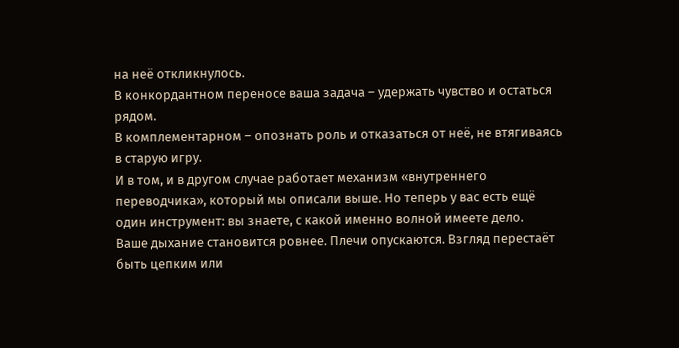на неё откликнулось.
В конкордантном переносе ваша задача – удержать чувство и остаться рядом.
В комплементарном – опознать роль и отказаться от неё, не втягиваясь в старую игру.
И в том, и в другом случае работает механизм «внутреннего переводчика», который мы описали выше. Но теперь у вас есть ещё один инструмент: вы знаете, с какой именно волной имеете дело.
Ваше дыхание становится ровнее. Плечи опускаются. Взгляд перестаёт быть цепким или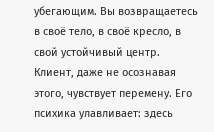убегающим. Вы возвращаетесь в своё тело, в своё кресло, в свой устойчивый центр.
Клиент, даже не осознавая этого, чувствует перемену. Его психика улавливает: здесь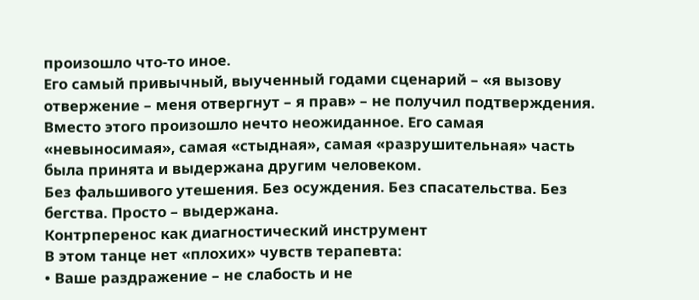произошло что-то иное.
Его самый привычный, выученный годами сценарий – «я вызову отвержение – меня отвергнут – я прав» – не получил подтверждения.
Вместо этого произошло нечто неожиданное. Его самая «невыносимая», самая «стыдная», самая «разрушительная» часть была принята и выдержана другим человеком.
Без фальшивого утешения. Без осуждения. Без спасательства. Без бегства. Просто – выдержана.
Контрперенос как диагностический инструмент
В этом танце нет «плохих» чувств терапевта:
• Ваше раздражение – не слабость и не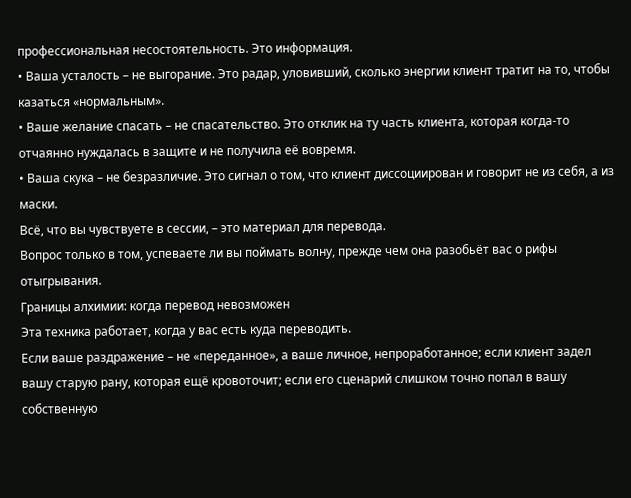профессиональная несостоятельность. Это информация.
• Ваша усталость – не выгорание. Это радар, уловивший, сколько энергии клиент тратит на то, чтобы казаться «нормальным».
• Ваше желание спасать – не спасательство. Это отклик на ту часть клиента, которая когда-то отчаянно нуждалась в защите и не получила её вовремя.
• Ваша скука – не безразличие. Это сигнал о том, что клиент диссоциирован и говорит не из себя, а из маски.
Всё, что вы чувствуете в сессии, – это материал для перевода.
Вопрос только в том, успеваете ли вы поймать волну, прежде чем она разобьёт вас о рифы отыгрывания.
Границы алхимии: когда перевод невозможен
Эта техника работает, когда у вас есть куда переводить.
Если ваше раздражение – не «переданное», а ваше личное, непроработанное; если клиент задел вашу старую рану, которая ещё кровоточит; если его сценарий слишком точно попал в вашу собственную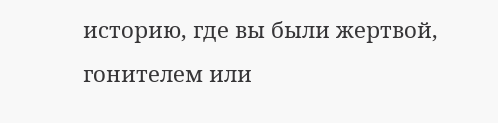историю, где вы были жертвой, гонителем или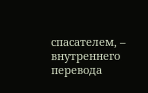спасателем, – внутреннего перевода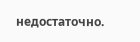недостаточно.